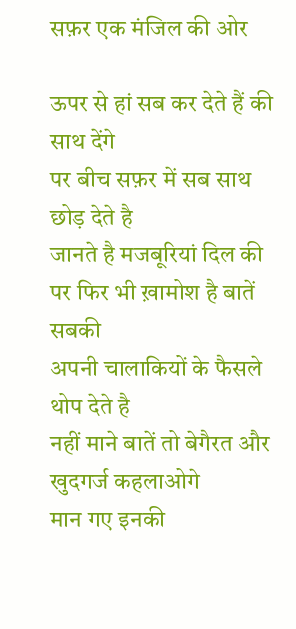सफ़र एक मंजिल की ओर

ऊपर से हां सब कर देते हैं की साथ देंगे
पर बीच सफ़र में सब साथ छोड़ देते है
जानते है मजबूरियां दिल की
पर फिर भी ख़ामोश है बातें सबकी
अपनी चालाकियों के फैसले थोप देते है
नहीं माने बातें तो बेगैरत और खुदगर्ज कहलाओगे
मान गए इनकी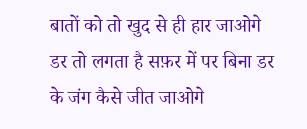बातों को तो खुद से ही हार जाओगे
डर तो लगता है सफ़र में पर बिना डर के जंग कैसे जीत जाओगे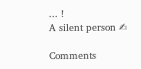... !
A silent person ✍

Comments